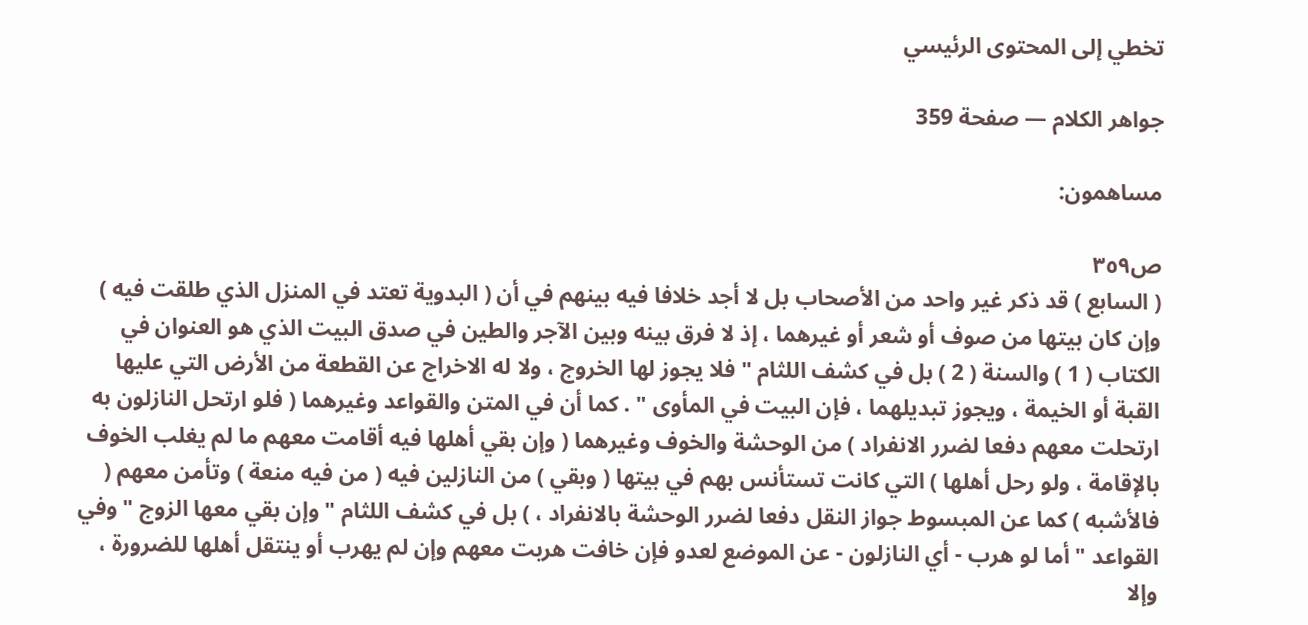تخطي إلى المحتوى الرئيسي

جواهر الكلام — صفحة 359

مساهمون:

ص٣٥٩
( السابع ) قد ذكر غير واحد من الأصحاب بل لا أجد خلافا فيه بينهم في أن ( البدوية تعتد في المنزل الذي طلقت فيه ) وإن كان بيتها من صوف أو شعر أو غيرهما ، إذ لا فرق بينه وبين الآجر والطين في صدق البيت الذي هو العنوان في الكتاب ( 1 ) والسنة ( 2 ) بل في كشف اللثام " فلا يجوز لها الخروج ، ولا له الاخراج عن القطعة من الأرض التي عليها القبة أو الخيمة ، ويجوز تبديلهما ، فإن البيت في المأوى " . كما أن في المتن والقواعد وغيرهما ( فلو ارتحل النازلون به ارتحلت معهم دفعا لضرر الانفراد ) من الوحشة والخوف وغيرهما ( وإن بقي أهلها فيه أقامت معهم ما لم يغلب الخوف بالإقامة ، ولو رحل أهلها ) التي كانت تستأنس بهم في بيتها ( وبقي ) من النازلين فيه ( من فيه منعة ) وتأمن معهم ( فالأشبه ) كما عن المبسوط جواز النقل دفعا لضرر الوحشة بالانفراد ، ) بل في كشف اللثام " وإن بقي معها الزوج " وفي القواعد " أما لو هرب - أي النازلون - عن الموضع لعدو فإن خافت هربت معهم وإن لم يهرب أو ينتقل أهلها للضرورة ، وإلا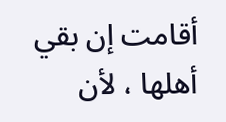أقامت إن بقي أهلها ، لأن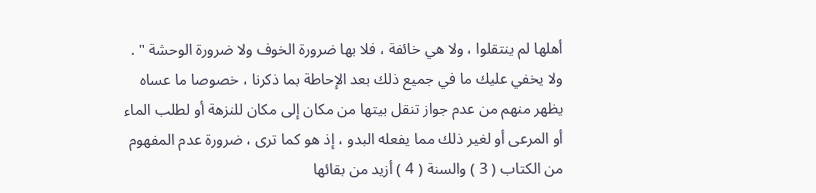أهلها لم ينتقلوا ، ولا هي خائفة ، فلا بها ضرورة الخوف ولا ضرورة الوحشة " . ولا يخفي عليك ما في جميع ذلك بعد الإحاطة بما ذكرنا ، خصوصا ما عساه يظهر منهم من عدم جواز تنقل بيتها من مكان إلى مكان للنزهة أو لطلب الماء أو المرعى أو لغير ذلك مما يفعله البدو ، إذ هو كما ترى ، ضرورة عدم المفهوم من الكتاب ( 3 ) والسنة ( 4 ) أزيد من بقائها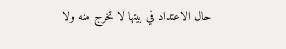حال الاعتداد في بيتها لا تخرج منه ولا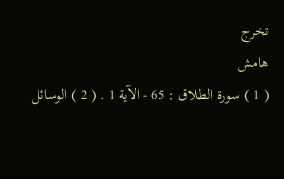تخرج
هامش
( 1 ) سورة الطلاق : 65 - الآية 1 . ( 2 ) الوسائل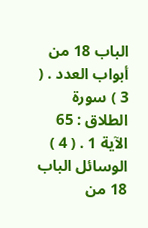الباب 18 من أبواب العدد . ( 3 ) سورة الطلاق : 65 الآية 1 . ( 4 ) الوسائل الباب 18 من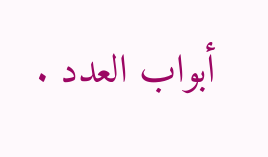أبواب العدد .